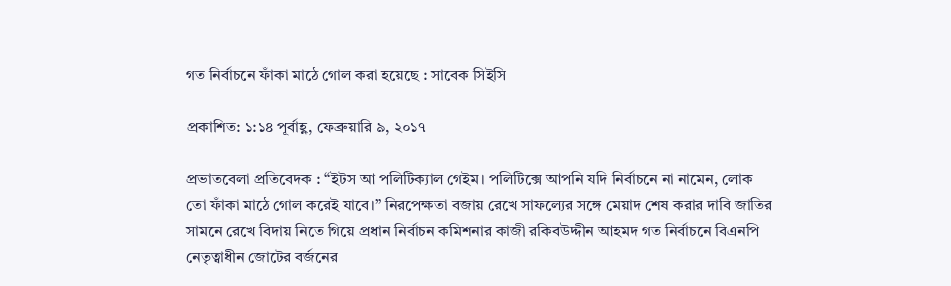গত নির্বাচনে ফাঁকা মাঠে গোল করা হয়েছে : সাবেক সিইসি

প্রকাশিত: ১:১৪ পূর্বাহ্ণ, ফেব্রুয়ারি ৯, ২০১৭

প্রভাতবেলা প্রতিবেদক : “ইটস আ পলিটিক্যাল গেইম। পলিটিক্সে আপনি যদি নির্বাচনে না নামেন, লোক তো ফাঁকা মাঠে গোল করেই যাবে।” নিরপেক্ষতা বজায় রেখে সাফল্যের সঙ্গে মেয়াদ শেষ করার দাবি জাতির সামনে রেখে বিদায় নিতে গিয়ে প্রধান নির্বাচন কমিশনার কাজী রকিবউদ্দীন আহমদ গত নির্বাচনে বিএনপি নেতৃত্বাধীন জোটের বর্জনের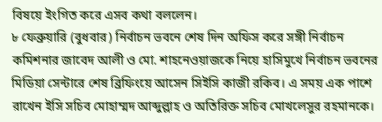বিষয়ে ইংগিত করে এসব কথা বললেন।
৮ ফেব্রুয়ারি (বুধবার) নির্বাচন ভবনে শেষ দিন অফিস করে সঙ্গী নির্বাচন কমিশনার জাবেদ আলী ও মো. শাহনেওয়াজকে নিয়ে হাসিমুখে নির্বাচন ভবনের মিডিয়া সেন্টারে শেষ ব্রিফিংয়ে আসেন সিইসি কাজী রকিব। এ সময় এক পাশে রাখেন ইসি সচিব মোহাম্মদ আব্দুল্লাহ ও অতিরিক্ত সচিব মোখলেসুর রহমানকে।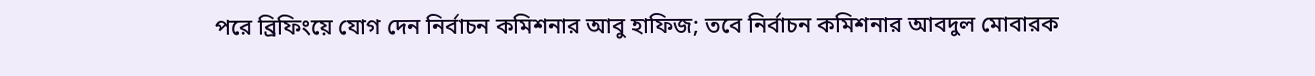পরে ব্রিফিংয়ে যোগ দেন নির্বাচন কমিশনার আবু হাফিজ; তবে নির্বাচন কমিশনার আবদুল মোবারক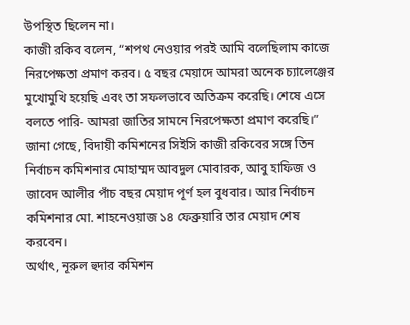উপস্থিত ছিলেন না।
কাজী রকিব বলেন, “শপথ নেওয়ার পরই আমি বলেছিলাম কাজে নিরপেক্ষতা প্রমাণ করব। ৫ বছর মেয়াদে আমরা অনেক চ্যালেঞ্জের মুখোমুখি হয়েছি এবং তা সফলভাবে অতিক্রম করেছি। শেষে এসে বলতে পারি- আমরা জাতির সামনে নিরপেক্ষতা প্রমাণ করেছি।”
জানা গেছে, বিদায়ী কমিশনের সিইসি কাজী রকিবের সঙ্গে তিন নির্বাচন কমিশনার মোহাম্মদ আবদুল মোবারক, আবু হাফিজ ও জাবেদ আলীর পাঁচ বছর মেয়াদ পূর্ণ হল বুধবার। আর নির্বাচন কমিশনার মো. শাহনেওয়াজ ১৪ ফেব্রুয়ারি তার মেয়াদ শেষ করবেন।
অর্থাৎ, নূরুল হুদার কমিশন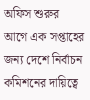অফিস শুরুর আগে এক সপ্তাহের জন্য দেশে নির্বাচন কমিশনের দায়িত্বে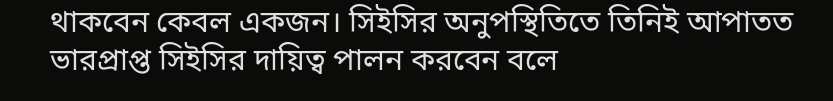থাকবেন কেবল একজন। সিইসির অনুপস্থিতিতে তিনিই আপাতত ভারপ্রাপ্ত সিইসির দায়িত্ব পালন করবেন বলে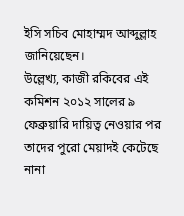ইসি সচিব মোহাম্মদ আব্দুল্লাহ জানিয়েছেন।
উল্লেখ্য, কাজী রকিবের এই কমিশন ২০১২ সালের ৯ ফেব্রুয়ারি দায়িত্ব নেওয়ার পর তাদের পুরো মেয়াদই কেটেছে নানা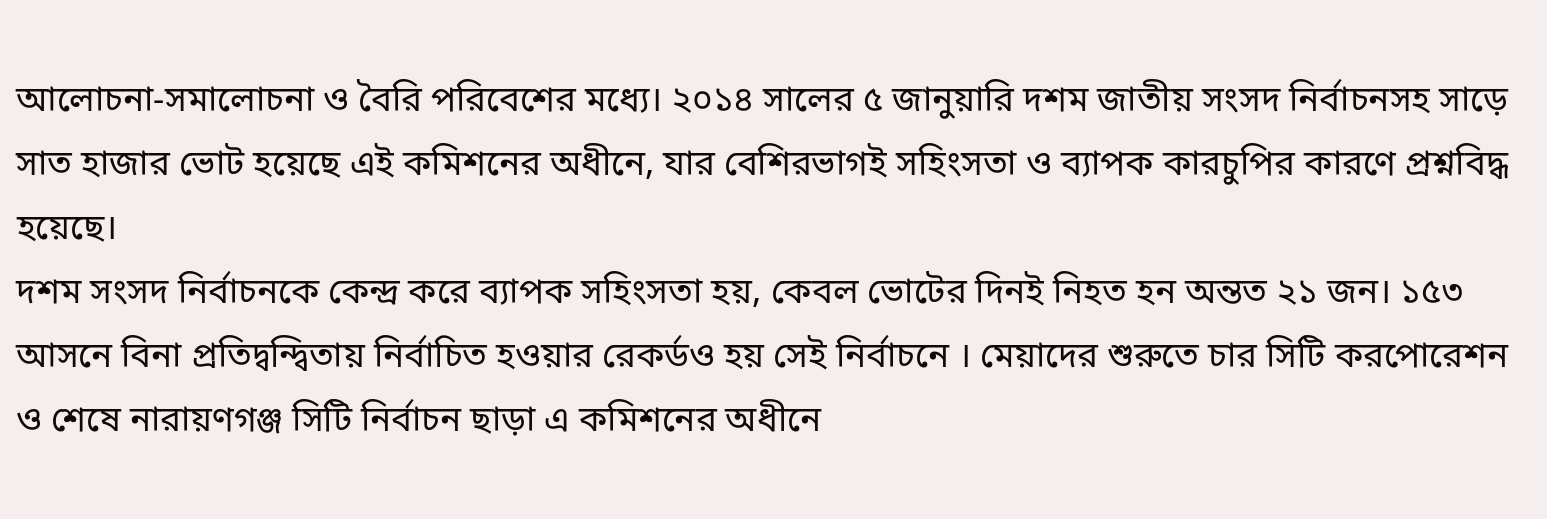আলোচনা-সমালোচনা ও বৈরি পরিবেশের মধ্যে। ২০১৪ সালের ৫ জানুয়ারি দশম জাতীয় সংসদ নির্বাচনসহ সাড়ে সাত হাজার ভোট হয়েছে এই কমিশনের অধীনে, যার বেশিরভাগই সহিংসতা ও ব্যাপক কারচুপির কারণে প্রশ্নবিদ্ধ হয়েছে।
দশম সংসদ নির্বাচনকে কেন্দ্র করে ব্যাপক সহিংসতা হয়, কেবল ভোটের দিনই নিহত হন অন্তত ২১ জন। ১৫৩ আসনে বিনা প্রতিদ্বন্দ্বিতায় নির্বাচিত হওয়ার রেকর্ডও হয় সেই নির্বাচনে । মেয়াদের শুরুতে চার সিটি করপোরেশন ও শেষে নারায়ণগঞ্জ সিটি নির্বাচন ছাড়া এ কমিশনের অধীনে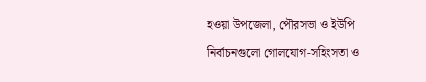হওয়া উপজেলা, পৌরসভা ও ইউপি নির্বাচনগুলো গোলযোগ-সহিংসতা ও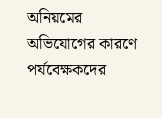অনিয়মের অভিযোগের কারণে পর্যবেক্ষকদের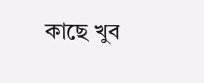কাছে খুব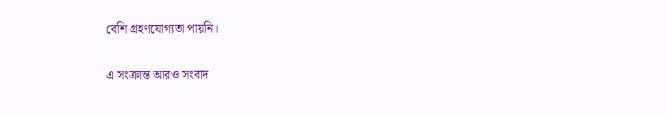বেশি গ্রহণযোগ্যতা পায়নি।

এ সংক্রান্ত আরও সংবাদ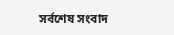সর্বশেষ সংবাদ